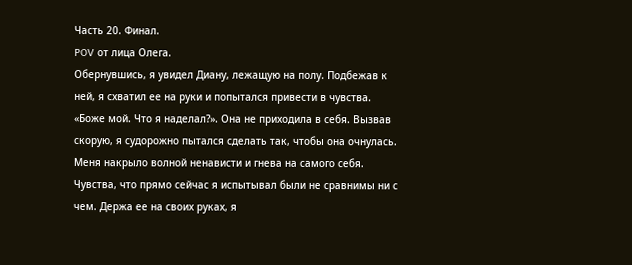Часть 20. Финал.
POV от лица Олега.
Обернувшись, я увидел Диану, лежащую на полу. Подбежав к ней, я схватил ее на руки и попытался привести в чувства. «Боже мой. Что я наделал?». Она не приходила в себя. Вызвав скорую, я судорожно пытался сделать так, чтобы она очнулась. Меня накрыло волной ненависти и гнева на самого себя. Чувства, что прямо сейчас я испытывал были не сравнимы ни с чем. Держа ее на своих руках, я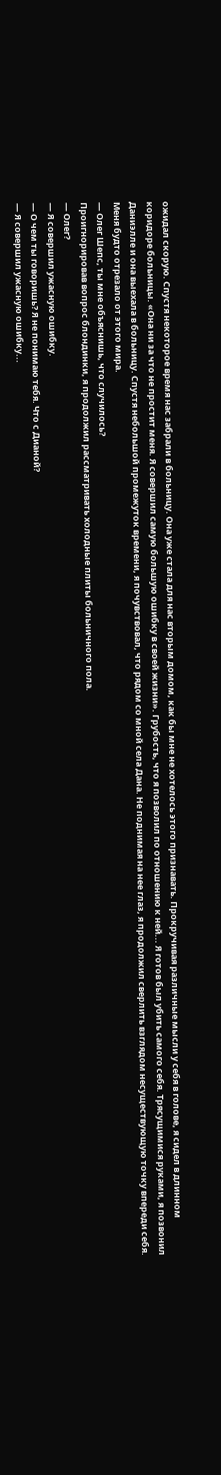ожидал скорую. Спустя некоторое время нас забрали в больницу. Она уже стала для нас вторым домом, как бы мне не хотелось этого признавать. Прокручивая различные мысли у себя в голове, я сидел в длинном коридоре больницы. «Она ни за что не простит меня. Я совершил самую большую ошибку в своей жизни». Грубость, что я позволил по отношению к ней... Я готов был убить самого себя. Трясущимися руками, я позвонил Даниэлле и она выехала в больницу. Спустя небольшой промежуток времени, я почувствовал, что рядом со мной села Дана. Не поднимая на нее глаз, я продолжил сверлить взглядом несуществующую точку впереди себя. Меня будто отрезало от этого мира.
— Олег Шепс, ты мне объяснишь, что случилось?
Проигнорировав вопрос блондинки, я продолжил рассматривать холодные плиты больничного пола.
— Олег?
— Я совершил ужасную ошибку.
— О чем ты говоришь? Я не понимаю тебя. Что с Дианой?
— Я совершил ужасную ошибку...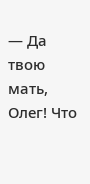— Да твою мать, Олег! Что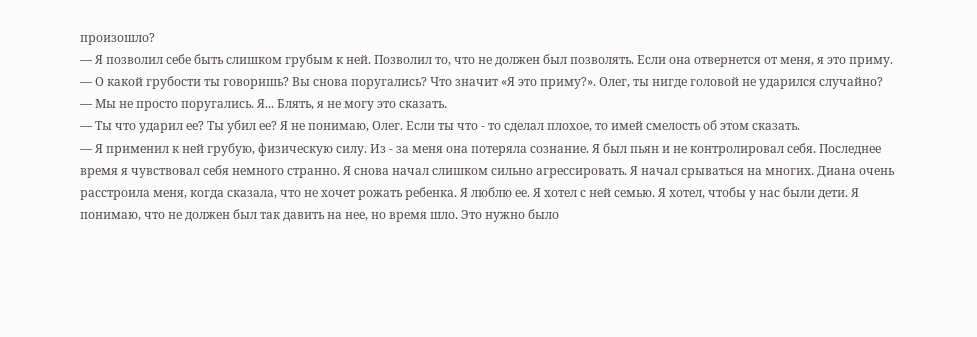произошло?
— Я позволил себе быть слишком грубым к ней. Позволил то, что не должен был позволять. Если она отвернется от меня, я это приму.
— О какой грубости ты говоришь? Вы снова поругались? Что значит «Я это приму?». Олег, ты нигде головой не ударился случайно?
— Мы не просто поругались. Я... Блять, я не могу это сказать.
— Ты что ударил ее? Ты убил ее? Я не понимаю, Олег. Если ты что - то сделал плохое, то имей смелость об этом сказать.
— Я применил к ней грубую, физическую силу. Из - за меня она потеряла сознание. Я был пьян и не контролировал себя. Последнее время я чувствовал себя немного странно. Я снова начал слишком сильно агрессировать. Я начал срываться на многих. Диана очень расстроила меня, когда сказала, что не хочет рожать ребенка. Я люблю ее. Я хотел с ней семью. Я хотел, чтобы у нас были дети. Я понимаю, что не должен был так давить на нее, но время шло. Это нужно было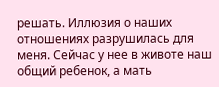решать. Иллюзия о наших отношениях разрушилась для меня. Сейчас у нее в животе наш общий ребенок, а мать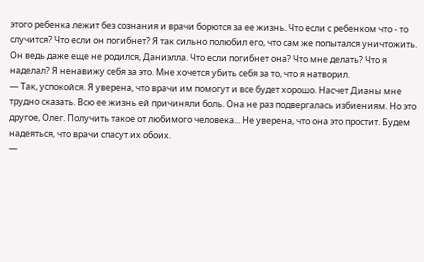этого ребенка лежит без сознания и врачи борются за ее жизнь. Что если с ребенком что - то случится? Что если он погибнет? Я так сильно полюбил его, что сам же попытался уничтожить. Он ведь даже еще не родился, Даниэлла. Что если погибнет она? Что мне делать? Что я наделал? Я ненавижу себя за это. Мне хочется убить себя за то, что я натворил.
— Так, успокойся. Я уверена, что врачи им помогут и все будет хорошо. Насчет Дианы мне трудно сказать. Всю ее жизнь ей причиняли боль. Она не раз подвергалась избиениям. Но это другое, Олег. Получить такое от любимого человека... Не уверена, что она это простит. Будем надеяться, что врачи спасут их обоих.
—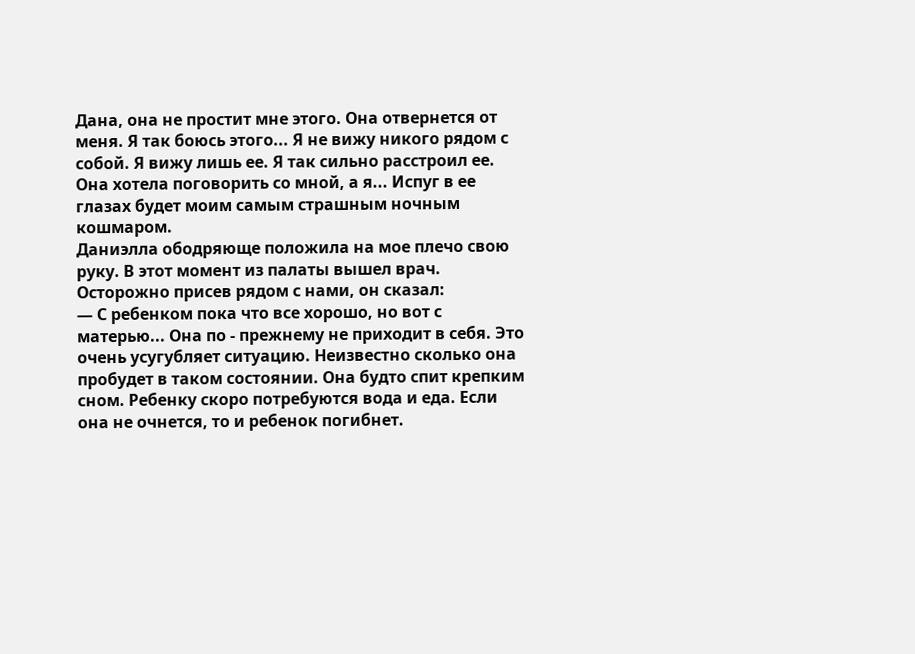Дана, она не простит мне этого. Она отвернется от меня. Я так боюсь этого... Я не вижу никого рядом с собой. Я вижу лишь ее. Я так сильно расстроил ее. Она хотела поговорить со мной, а я... Испуг в ее глазах будет моим самым страшным ночным кошмаром.
Даниэлла ободряюще положила на мое плечо свою руку. В этот момент из палаты вышел врач. Осторожно присев рядом с нами, он сказал:
— С ребенком пока что все хорошо, но вот с матерью... Она по - прежнему не приходит в себя. Это очень усугубляет ситуацию. Неизвестно сколько она пробудет в таком состоянии. Она будто спит крепким сном. Ребенку скоро потребуются вода и еда. Если она не очнется, то и ребенок погибнет.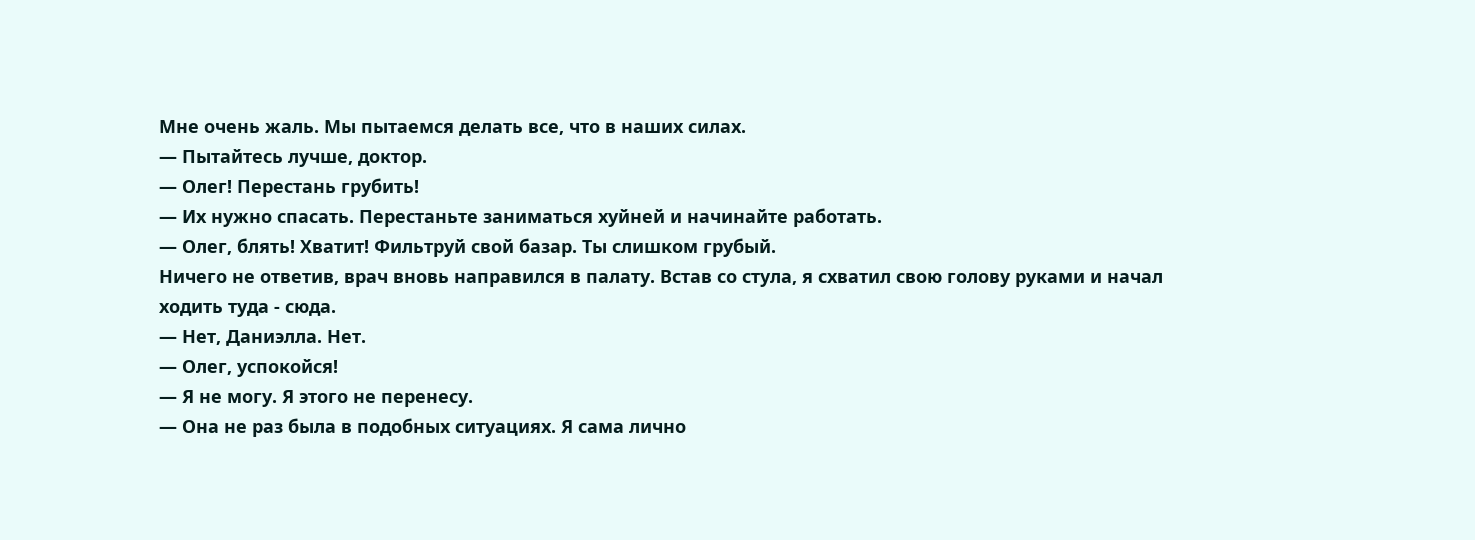Мне очень жаль. Мы пытаемся делать все, что в наших силах.
— Пытайтесь лучше, доктор.
— Олег! Перестань грубить!
— Их нужно спасать. Перестаньте заниматься хуйней и начинайте работать.
— Олег, блять! Хватит! Фильтруй свой базар. Ты слишком грубый.
Ничего не ответив, врач вновь направился в палату. Встав со стула, я схватил свою голову руками и начал ходить туда - сюда.
— Нет, Даниэлла. Нет.
— Олег, успокойся!
— Я не могу. Я этого не перенесу.
— Она не раз была в подобных ситуациях. Я сама лично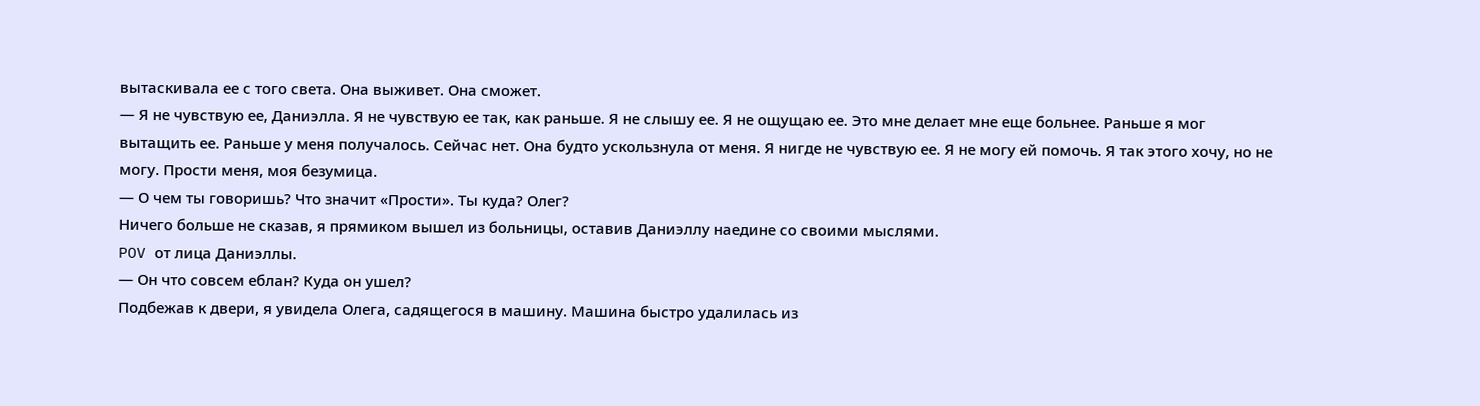вытаскивала ее с того света. Она выживет. Она сможет.
— Я не чувствую ее, Даниэлла. Я не чувствую ее так, как раньше. Я не слышу ее. Я не ощущаю ее. Это мне делает мне еще больнее. Раньше я мог вытащить ее. Раньше у меня получалось. Сейчас нет. Она будто ускользнула от меня. Я нигде не чувствую ее. Я не могу ей помочь. Я так этого хочу, но не могу. Прости меня, моя безумица.
— О чем ты говоришь? Что значит «Прости». Ты куда? Олег?
Ничего больше не сказав, я прямиком вышел из больницы, оставив Даниэллу наедине со своими мыслями.
POV от лица Даниэллы.
— Он что совсем еблан? Куда он ушел?
Подбежав к двери, я увидела Олега, садящегося в машину. Машина быстро удалилась из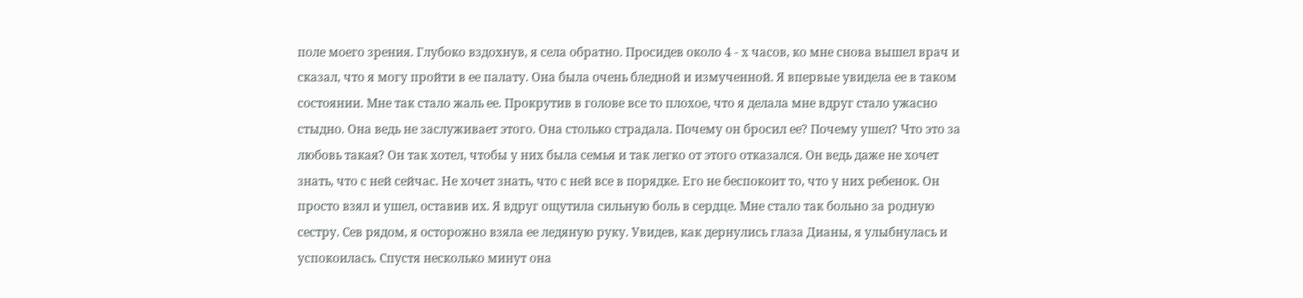поле моего зрения. Глубоко вздохнув, я села обратно. Просидев около 4 - х часов, ко мне снова вышел врач и сказал, что я могу пройти в ее палату. Она была очень бледной и измученной. Я впервые увидела ее в таком состоянии. Мне так стало жаль ее. Прокрутив в голове все то плохое, что я делала мне вдруг стало ужасно стыдно. Она ведь не заслуживает этого. Она столько страдала. Почему он бросил ее? Почему ушел? Что это за любовь такая? Он так хотел, чтобы у них была семья и так легко от этого отказался. Он ведь даже не хочет знать, что с ней сейчас. Не хочет знать, что с ней все в порядке. Его не беспокоит то, что у них ребенок. Он просто взял и ушел, оставив их. Я вдруг ощутила сильную боль в сердце. Мне стало так больно за родную сестру. Сев рядом, я осторожно взяла ее ледяную руку. Увидев, как дернулись глаза Дианы, я улыбнулась и успокоилась. Спустя несколько минут она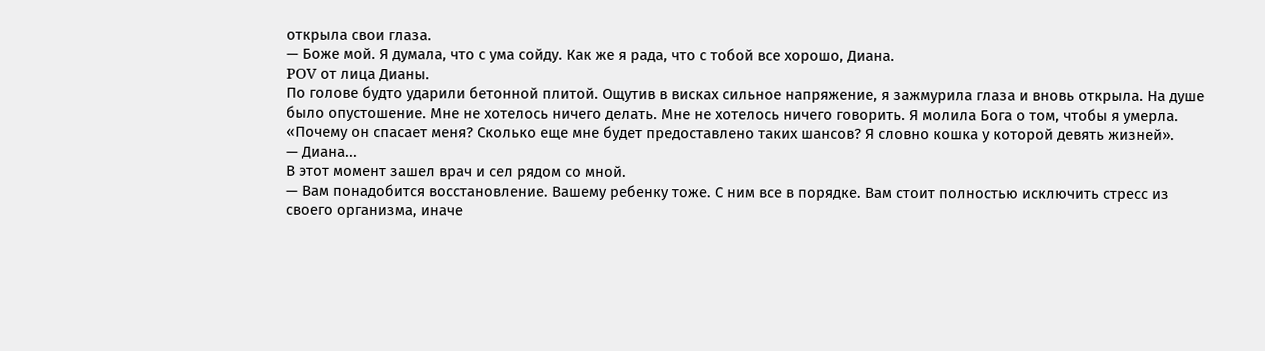открыла свои глаза.
— Боже мой. Я думала, что с ума сойду. Как же я рада, что с тобой все хорошо, Диана.
POV от лица Дианы.
По голове будто ударили бетонной плитой. Ощутив в висках сильное напряжение, я зажмурила глаза и вновь открыла. На душе было опустошение. Мне не хотелось ничего делать. Мне не хотелось ничего говорить. Я молила Бога о том, чтобы я умерла. «Почему он спасает меня? Сколько еще мне будет предоставлено таких шансов? Я словно кошка у которой девять жизней».
— Диана...
В этот момент зашел врач и сел рядом со мной.
— Вам понадобится восстановление. Вашему ребенку тоже. С ним все в порядке. Вам стоит полностью исключить стресс из своего организма, иначе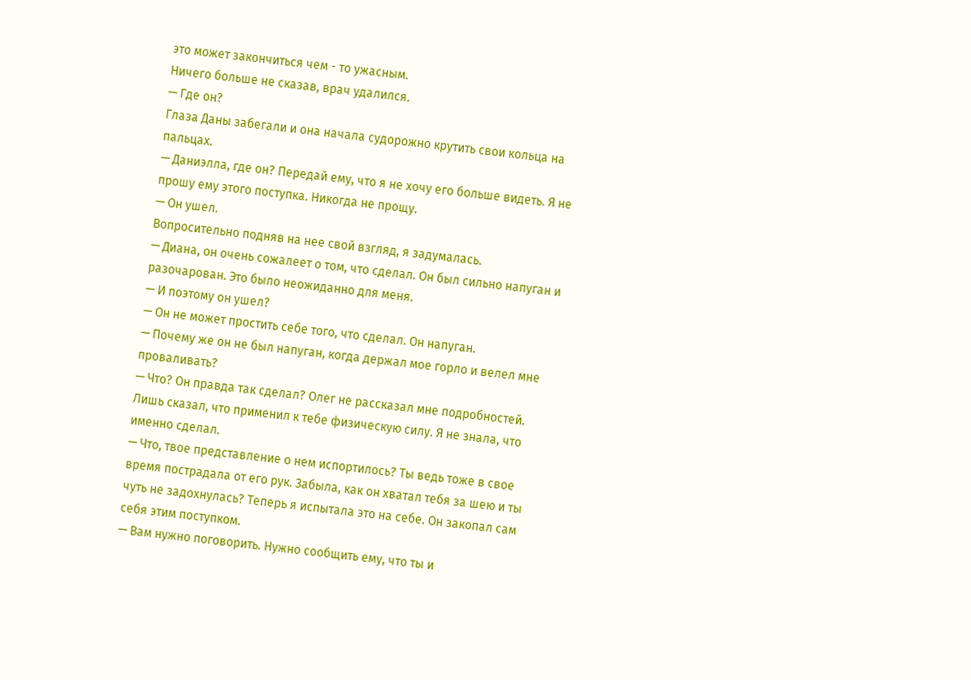это может закончиться чем - то ужасным.
Ничего больше не сказав, врач удалился.
— Где он?
Глаза Даны забегали и она начала судорожно крутить свои кольца на пальцах.
— Даниэлла, где он? Передай ему, что я не хочу его больше видеть. Я не прошу ему этого поступка. Никогда не прощу.
— Он ушел.
Вопросительно подняв на нее свой взгляд, я задумалась.
— Диана, он очень сожалеет о том, что сделал. Он был сильно напуган и разочарован. Это было неожиданно для меня.
— И поэтому он ушел?
— Он не может простить себе того, что сделал. Он напуган.
— Почему же он не был напуган, когда держал мое горло и велел мне проваливать?
— Что? Он правда так сделал? Олег не рассказал мне подробностей. Лишь сказал, что применил к тебе физическую силу. Я не знала, что именно сделал.
— Что, твое представление о нем испортилось? Ты ведь тоже в свое время пострадала от его рук. Забыла, как он хватал тебя за шею и ты чуть не задохнулась? Теперь я испытала это на себе. Он закопал сам себя этим поступком.
— Вам нужно поговорить. Нужно сообщить ему, что ты и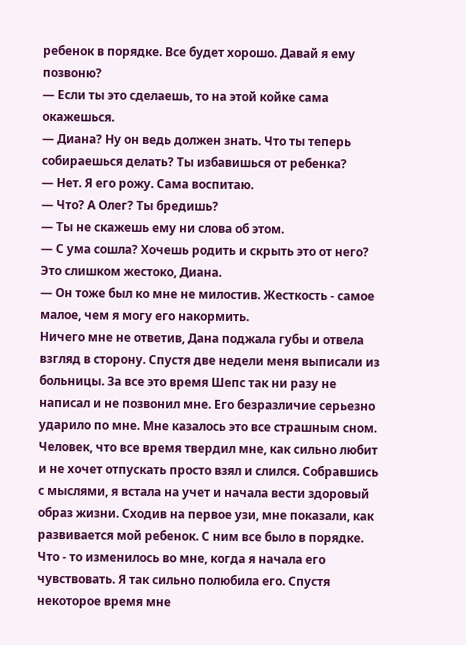ребенок в порядке. Все будет хорошо. Давай я ему позвоню?
— Если ты это сделаешь, то на этой койке сама окажешься.
— Диана? Ну он ведь должен знать. Что ты теперь собираешься делать? Ты избавишься от ребенка?
— Нет. Я его рожу. Сама воспитаю.
— Что? А Олег? Ты бредишь?
— Ты не скажешь ему ни слова об этом.
— С ума сошла? Хочешь родить и скрыть это от него? Это слишком жестоко, Диана.
— Он тоже был ко мне не милостив. Жесткость - самое малое, чем я могу его накормить.
Ничего мне не ответив, Дана поджала губы и отвела взгляд в сторону. Спустя две недели меня выписали из больницы. За все это время Шепс так ни разу не написал и не позвонил мне. Его безразличие серьезно ударило по мне. Мне казалось это все страшным сном. Человек, что все время твердил мне, как сильно любит и не хочет отпускать просто взял и слился. Собравшись с мыслями, я встала на учет и начала вести здоровый образ жизни. Сходив на первое узи, мне показали, как развивается мой ребенок. С ним все было в порядке. Что - то изменилось во мне, когда я начала его чувствовать. Я так сильно полюбила его. Спустя некоторое время мне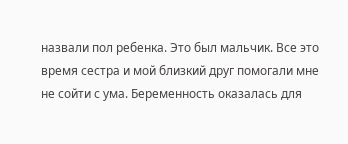назвали пол ребенка. Это был мальчик. Все это время сестра и мой близкий друг помогали мне не сойти с ума. Беременность оказалась для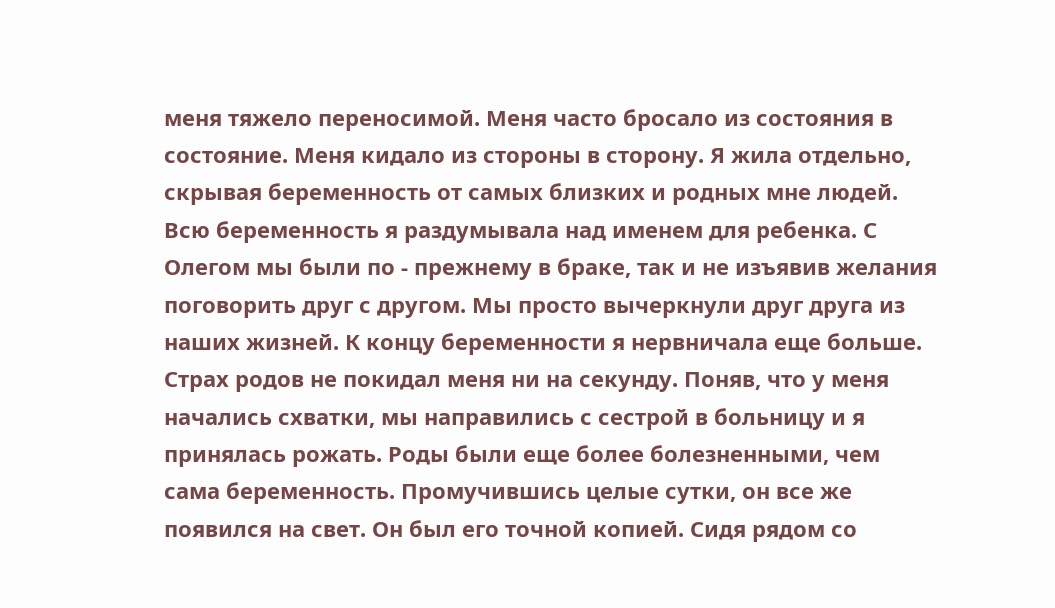меня тяжело переносимой. Меня часто бросало из состояния в состояние. Меня кидало из стороны в сторону. Я жила отдельно, скрывая беременность от самых близких и родных мне людей. Всю беременность я раздумывала над именем для ребенка. С Олегом мы были по - прежнему в браке, так и не изъявив желания поговорить друг с другом. Мы просто вычеркнули друг друга из наших жизней. К концу беременности я нервничала еще больше. Страх родов не покидал меня ни на секунду. Поняв, что у меня начались схватки, мы направились с сестрой в больницу и я принялась рожать. Роды были еще более болезненными, чем сама беременность. Промучившись целые сутки, он все же появился на свет. Он был его точной копией. Сидя рядом со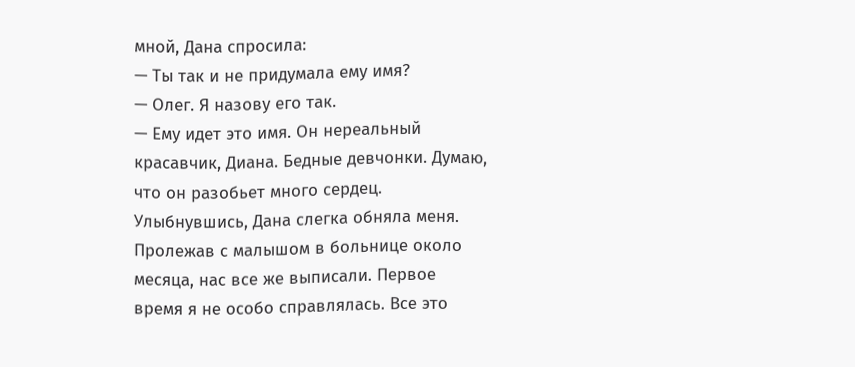мной, Дана спросила:
— Ты так и не придумала ему имя?
— Олег. Я назову его так.
— Ему идет это имя. Он нереальный красавчик, Диана. Бедные девчонки. Думаю, что он разобьет много сердец.
Улыбнувшись, Дана слегка обняла меня. Пролежав с малышом в больнице около месяца, нас все же выписали. Первое время я не особо справлялась. Все это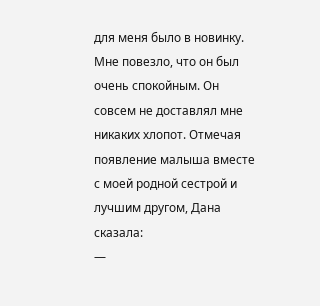для меня было в новинку. Мне повезло, что он был очень спокойным. Он совсем не доставлял мне никаких хлопот. Отмечая появление малыша вместе с моей родной сестрой и лучшим другом, Дана сказала:
—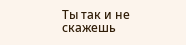Ты так и не скажешь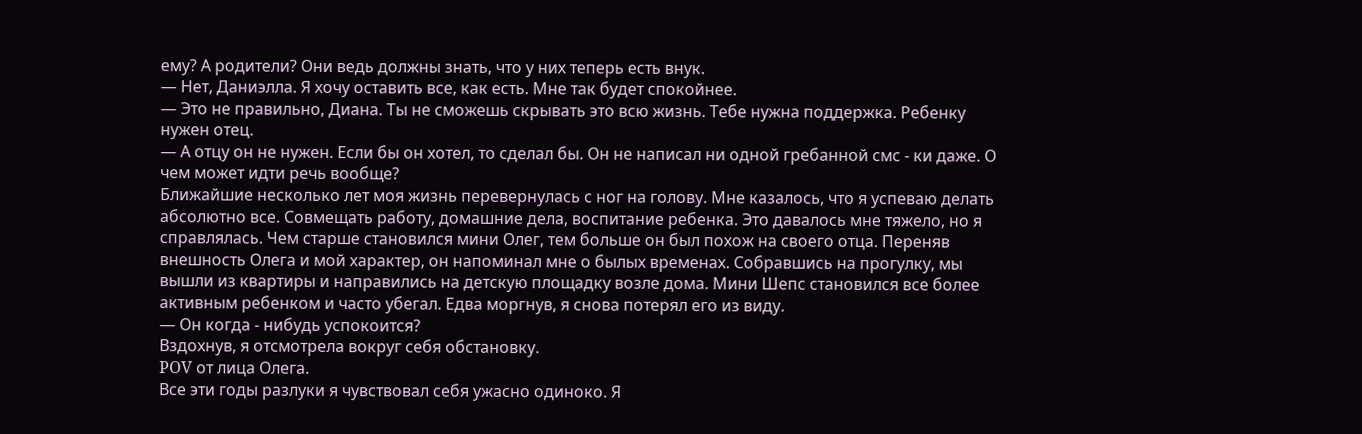ему? А родители? Они ведь должны знать, что у них теперь есть внук.
— Нет, Даниэлла. Я хочу оставить все, как есть. Мне так будет спокойнее.
— Это не правильно, Диана. Ты не сможешь скрывать это всю жизнь. Тебе нужна поддержка. Ребенку нужен отец.
— А отцу он не нужен. Если бы он хотел, то сделал бы. Он не написал ни одной гребанной смс - ки даже. О чем может идти речь вообще?
Ближайшие несколько лет моя жизнь перевернулась с ног на голову. Мне казалось, что я успеваю делать абсолютно все. Совмещать работу, домашние дела, воспитание ребенка. Это давалось мне тяжело, но я справлялась. Чем старше становился мини Олег, тем больше он был похож на своего отца. Переняв внешность Олега и мой характер, он напоминал мне о былых временах. Собравшись на прогулку, мы вышли из квартиры и направились на детскую площадку возле дома. Мини Шепс становился все более активным ребенком и часто убегал. Едва моргнув, я снова потерял его из виду.
— Он когда - нибудь успокоится?
Вздохнув, я отсмотрела вокруг себя обстановку.
POV от лица Олега.
Все эти годы разлуки я чувствовал себя ужасно одиноко. Я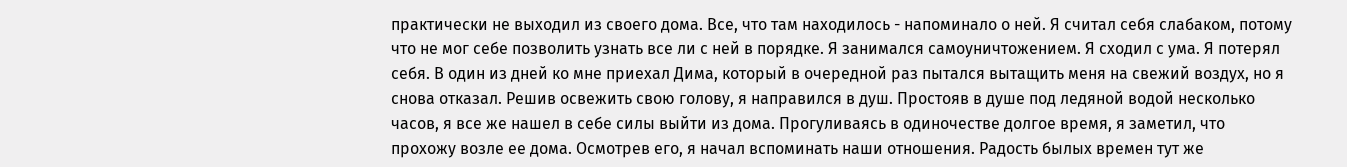практически не выходил из своего дома. Все, что там находилось - напоминало о ней. Я считал себя слабаком, потому что не мог себе позволить узнать все ли с ней в порядке. Я занимался самоуничтожением. Я сходил с ума. Я потерял себя. В один из дней ко мне приехал Дима, который в очередной раз пытался вытащить меня на свежий воздух, но я снова отказал. Решив освежить свою голову, я направился в душ. Простояв в душе под ледяной водой несколько часов, я все же нашел в себе силы выйти из дома. Прогуливаясь в одиночестве долгое время, я заметил, что прохожу возле ее дома. Осмотрев его, я начал вспоминать наши отношения. Радость былых времен тут же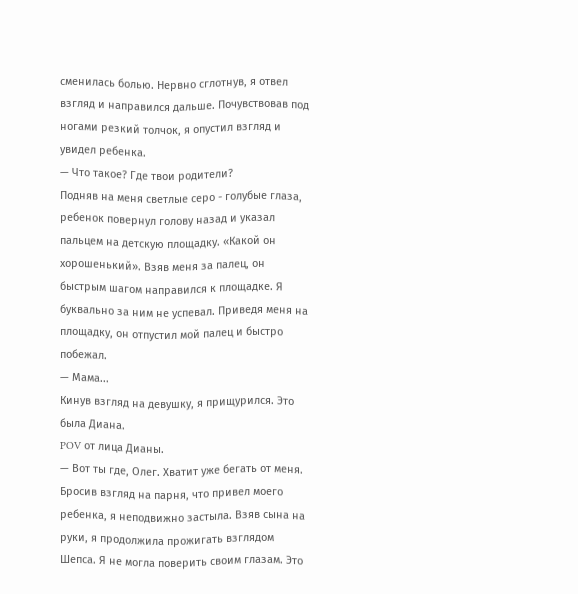сменилась болью. Нервно сглотнув, я отвел взгляд и направился дальше. Почувствовав под ногами резкий толчок, я опустил взгляд и увидел ребенка.
— Что такое? Где твои родители?
Подняв на меня светлые серо - голубые глаза, ребенок повернул голову назад и указал пальцем на детскую площадку. «Какой он хорошенький». Взяв меня за палец, он быстрым шагом направился к площадке. Я буквально за ним не успевал. Приведя меня на площадку, он отпустил мой палец и быстро побежал.
— Мама...
Кинув взгляд на девушку, я прищурился. Это была Диана.
POV от лица Дианы.
— Вот ты где, Олег. Хватит уже бегать от меня.
Бросив взгляд на парня, что привел моего ребенка, я неподвижно застыла. Взяв сына на руки, я продолжила прожигать взглядом Шепса. Я не могла поверить своим глазам. Это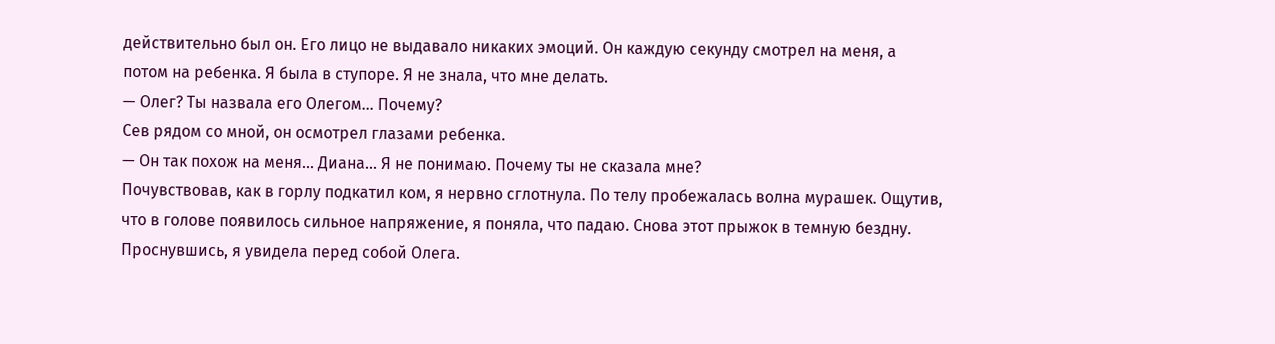действительно был он. Его лицо не выдавало никаких эмоций. Он каждую секунду смотрел на меня, а потом на ребенка. Я была в ступоре. Я не знала, что мне делать.
— Олег? Ты назвала его Олегом... Почему?
Сев рядом со мной, он осмотрел глазами ребенка.
— Он так похож на меня... Диана... Я не понимаю. Почему ты не сказала мне?
Почувствовав, как в горлу подкатил ком, я нервно сглотнула. По телу пробежалась волна мурашек. Ощутив, что в голове появилось сильное напряжение, я поняла, что падаю. Снова этот прыжок в темную бездну. Проснувшись, я увидела перед собой Олега.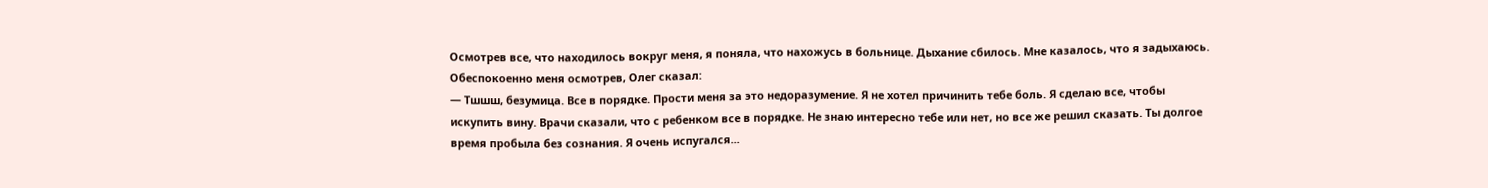Осмотрев все, что находилось вокруг меня, я поняла, что нахожусь в больнице. Дыхание сбилось. Мне казалось, что я задыхаюсь. Обеспокоенно меня осмотрев, Олег сказал:
— Тшшш, безумица. Все в порядке. Прости меня за это недоразумение. Я не хотел причинить тебе боль. Я сделаю все, чтобы искупить вину. Врачи сказали, что с ребенком все в порядке. Не знаю интересно тебе или нет, но все же решил сказать. Ты долгое время пробыла без сознания. Я очень испугался...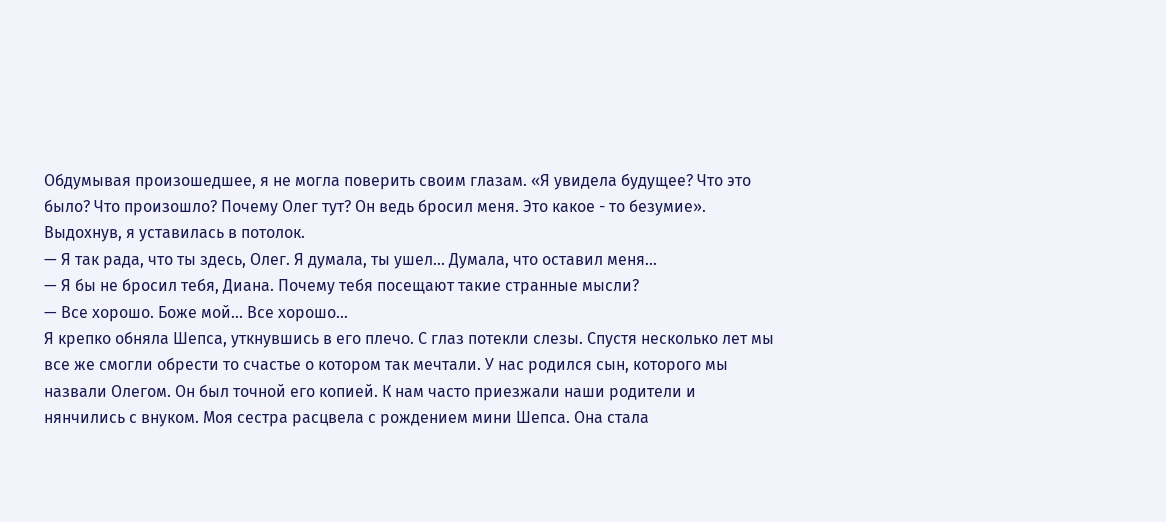Обдумывая произошедшее, я не могла поверить своим глазам. «Я увидела будущее? Что это было? Что произошло? Почему Олег тут? Он ведь бросил меня. Это какое - то безумие». Выдохнув, я уставилась в потолок.
— Я так рада, что ты здесь, Олег. Я думала, ты ушел... Думала, что оставил меня...
— Я бы не бросил тебя, Диана. Почему тебя посещают такие странные мысли?
— Все хорошо. Боже мой... Все хорошо...
Я крепко обняла Шепса, уткнувшись в его плечо. С глаз потекли слезы. Спустя несколько лет мы все же смогли обрести то счастье о котором так мечтали. У нас родился сын, которого мы назвали Олегом. Он был точной его копией. К нам часто приезжали наши родители и нянчились с внуком. Моя сестра расцвела с рождением мини Шепса. Она стала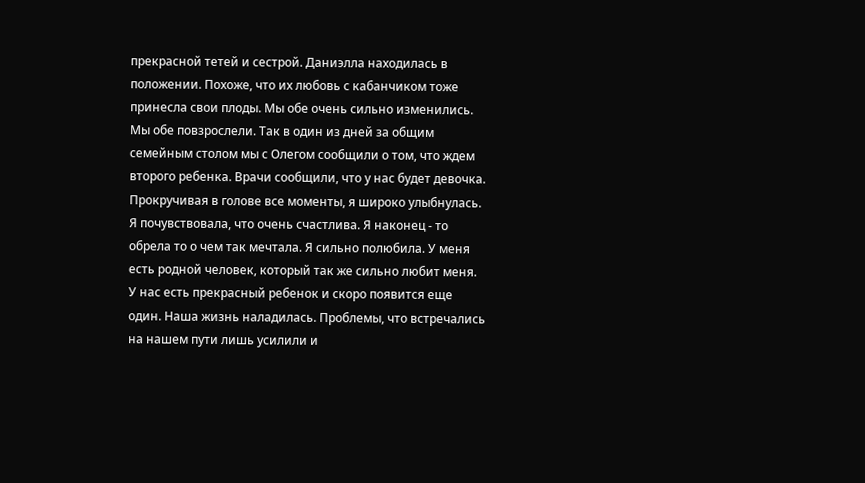прекрасной тетей и сестрой. Даниэлла находилась в положении. Похоже, что их любовь с кабанчиком тоже принесла свои плоды. Мы обе очень сильно изменились. Мы обе повзрослели. Так в один из дней за общим семейным столом мы с Олегом сообщили о том, что ждем второго ребенка. Врачи сообщили, что у нас будет девочка. Прокручивая в голове все моменты, я широко улыбнулась. Я почувствовала, что очень счастлива. Я наконец - то обрела то о чем так мечтала. Я сильно полюбила. У меня есть родной человек, который так же сильно любит меня. У нас есть прекрасный ребенок и скоро появится еще один. Наша жизнь наладилась. Проблемы, что встречались на нашем пути лишь усилили и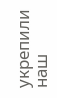укрепили наш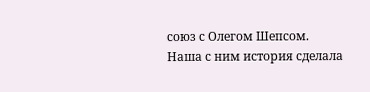союз с Олегом Шепсом. Наша с ним история сделала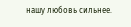нашу любовь сильнее.